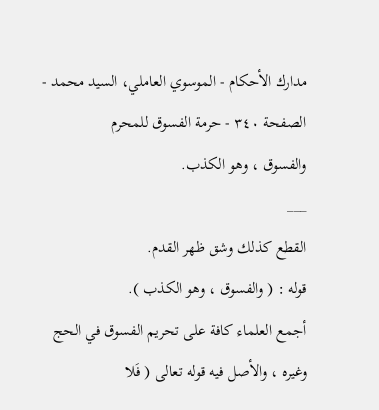مدارك الأحكام - الموسوي العاملي، السيد محمد - الصفحة ٣٤٠ - حرمة الفسوق للمحرم
والفسوق ، وهو الكذب.
___
القطع كذلك وشق ظهر القدم.
قوله : ( والفسوق ، وهو الكذب ).
أجمع العلماء كافة على تحريم الفسوق في الحج وغيره ، والأصل فيه قوله تعالى ( فَلا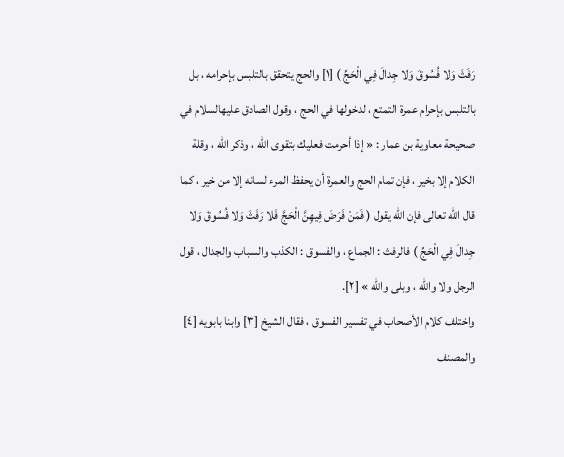رَفَثَ وَلا فُسُوقَ وَلا جِدالَ فِي الْحَجِّ ) [١] والحج يتحقق بالتلبس بإحرامه ، بل بالتلبس بإحرام عمرة التمتع ، لدخولها في الحج ، وقول الصادق عليهالسلام في صحيحة معاوية بن عمار : « إذا أحرمت فعليك بتقوى الله ، وذكر الله ، وقلة الكلام إلا بخير ، فإن تمام الحج والعمرة أن يحفظ المرء لسانه إلا من خير ، كما قال الله تعالى فإن الله يقول ( فَمَنْ فَرَضَ فِيهِنَّ الْحَجَّ فَلا رَفَثَ وَلا فُسُوقَ وَلا جِدالَ فِي الْحَجِّ ) فالرفث : الجماع ، والفسوق : الكذب والسباب والجدال ، قول الرجل ولا والله ، وبلى والله » [٢].
واختلف كلام الأصحاب في تفسير الفسوق ، فقال الشيخ [٣] وابنا بابويه [٤] والمصنف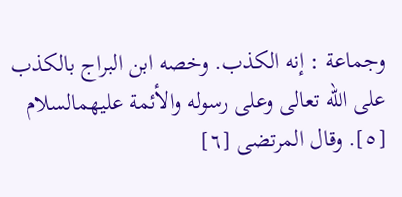وجماعة : إنه الكذب. وخصه ابن البراج بالكذب على الله تعالى وعلى رسوله والأئمة عليهمالسلام [٥]. وقال المرتضى [٦]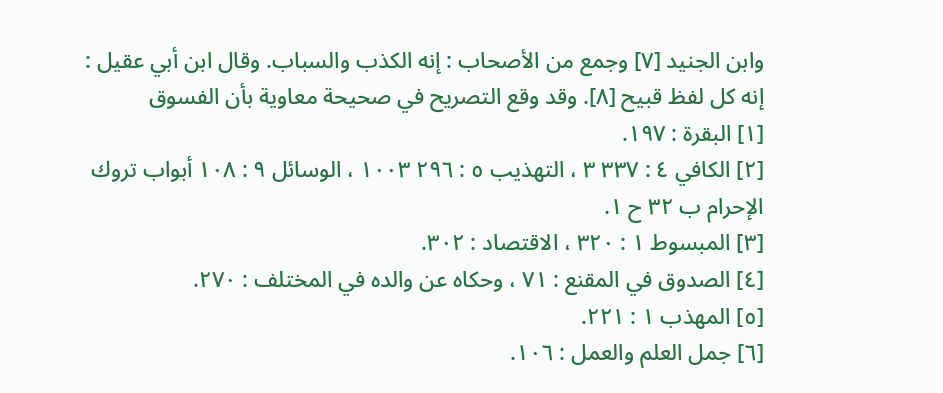وابن الجنيد [٧] وجمع من الأصحاب : إنه الكذب والسباب. وقال ابن أبي عقيل : إنه كل لفظ قبيح [٨]. وقد وقع التصريح في صحيحة معاوية بأن الفسوق
[١] البقرة : ١٩٧.
[٢] الكافي ٤ : ٣٣٧ ٣ ، التهذيب ٥ : ٢٩٦ ١٠٠٣ ، الوسائل ٩ : ١٠٨ أبواب تروك الإحرام ب ٣٢ ح ١.
[٣] المبسوط ١ : ٣٢٠ ، الاقتصاد : ٣٠٢.
[٤] الصدوق في المقنع : ٧١ ، وحكاه عن والده في المختلف : ٢٧٠.
[٥] المهذب ١ : ٢٢١.
[٦] جمل العلم والعمل : ١٠٦.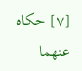[٧] حكاه عنهما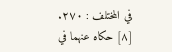في المختلف : ٢٧٠.
[٨] حكاه عنهما في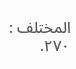المختلف : ٢٧٠.